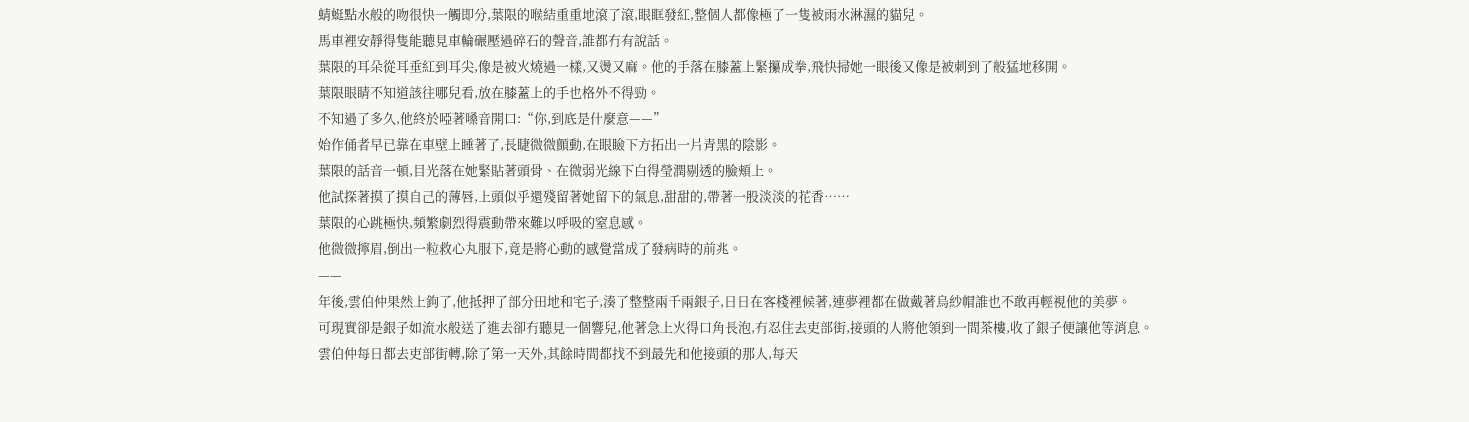蜻蜓點水般的吻很快一觸即分,葉限的喉結重重地滾了滾,眼眶發紅,整個人都像極了一隻被雨水淋濕的貓兒。
馬車裡安靜得隻能聽見車輪碾壓過碎石的聲音,誰都冇有說話。
葉限的耳朵從耳垂紅到耳尖,像是被火燒過一樣,又燙又麻。他的手落在膝蓋上緊攥成拳,飛快掃她一眼後又像是被刺到了般猛地移開。
葉限眼睛不知道該往哪兒看,放在膝蓋上的手也格外不得勁。
不知過了多久,他終於啞著嗓音開口:“你,到底是什麼意——”
始作俑者早已靠在車壁上睡著了,長睫微微顫動,在眼瞼下方拓出一片青黑的陰影。
葉限的話音一頓,目光落在她緊貼著頭骨、在微弱光線下白得瑩潤剔透的臉頰上。
他試探著摸了摸自己的薄唇,上頭似乎還殘留著她留下的氣息,甜甜的,帶著一股淡淡的花香……
葉限的心跳極快,頻繁劇烈得震動帶來難以呼吸的窒息感。
他微微擰眉,倒出一粒救心丸服下,竟是將心動的感覺當成了發病時的前兆。
——
年後,雲伯仲果然上鉤了,他抵押了部分田地和宅子,湊了整整兩千兩銀子,日日在客棧裡候著,連夢裡都在做戴著烏紗帽誰也不敢再輕視他的美夢。
可現實卻是銀子如流水般送了進去卻冇聽見一個響兒,他著急上火得口角長泡,冇忍住去吏部街,接頭的人將他領到一間茶樓,收了銀子便讓他等消息。
雲伯仲每日都去吏部街轉,除了第一天外,其餘時間都找不到最先和他接頭的那人,每天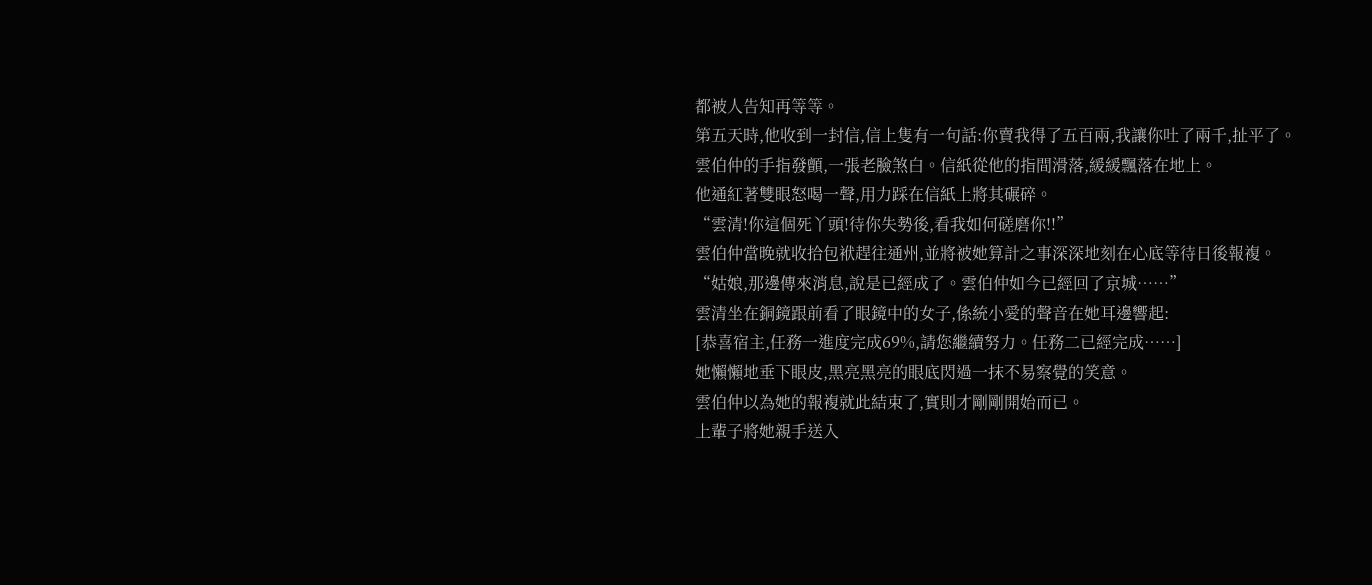都被人告知再等等。
第五天時,他收到一封信,信上隻有一句話:你賣我得了五百兩,我讓你吐了兩千,扯平了。
雲伯仲的手指發顫,一張老臉煞白。信紙從他的指間滑落,緩緩飄落在地上。
他通紅著雙眼怒喝一聲,用力踩在信紙上將其碾碎。
“雲清!你這個死丫頭!待你失勢後,看我如何磋磨你!!”
雲伯仲當晚就收拾包袱趕往通州,並將被她算計之事深深地刻在心底等待日後報複。
“姑娘,那邊傳來消息,說是已經成了。雲伯仲如今已經回了京城……”
雲清坐在銅鏡跟前看了眼鏡中的女子,係統小愛的聲音在她耳邊響起:
[恭喜宿主,任務一進度完成69%,請您繼續努力。任務二已經完成……]
她懶懶地垂下眼皮,黑亮黑亮的眼底閃過一抹不易察覺的笑意。
雲伯仲以為她的報複就此結束了,實則才剛剛開始而已。
上輩子將她親手送入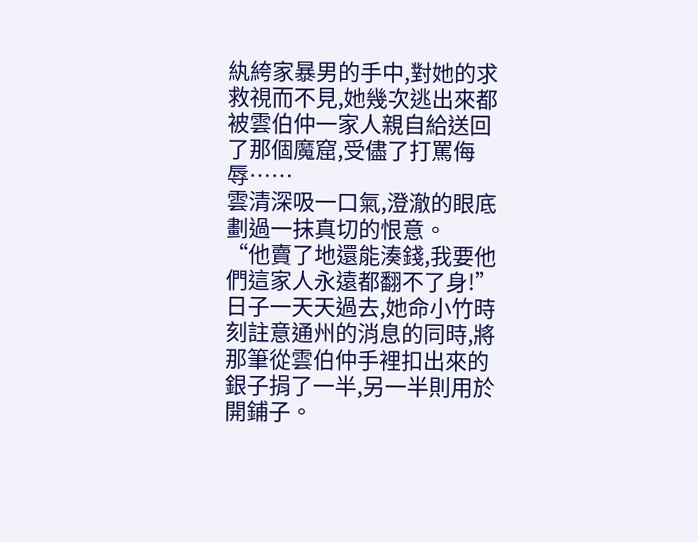紈絝家暴男的手中,對她的求救視而不見,她幾次逃出來都被雲伯仲一家人親自給送回了那個魔窟,受儘了打罵侮辱……
雲清深吸一口氣,澄澈的眼底劃過一抹真切的恨意。
“他賣了地還能湊錢,我要他們這家人永遠都翻不了身!”
日子一天天過去,她命小竹時刻註意通州的消息的同時,將那筆從雲伯仲手裡扣出來的銀子捐了一半,另一半則用於開鋪子。